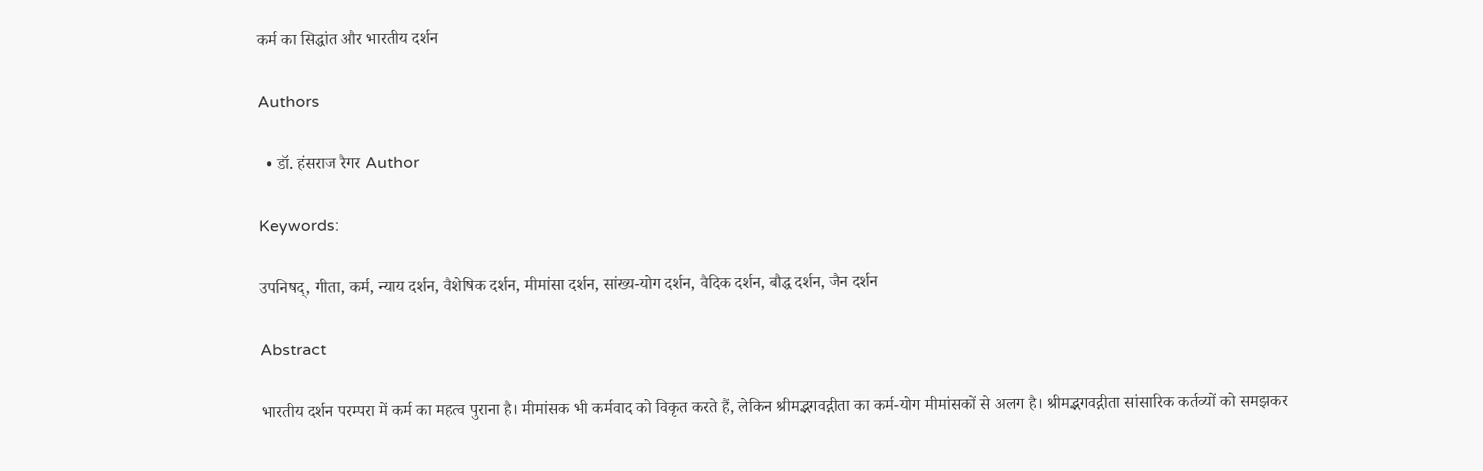कर्म का सिद्धांत और भारतीय दर्शन

Authors

  • डॉ. हंसराज रैगर Author

Keywords:

उपनिषद्, गीता, कर्म, न्याय दर्शन, वैशेषिक दर्शन, मीमांसा दर्शन, सांख्य-योग दर्शन, वैदिक दर्शन, बौद्ध दर्शन, जैन दर्शन

Abstract

भारतीय दर्शन परम्परा में कर्म का महत्व पुराना है। मीमांसक भी कर्मवाद को विकृत करते हैं, लेकिन श्रीमद्भगवद्गीता का कर्म-योग मीमांसकों से अलग है। श्रीमद्भगवद्गीता सांसारिक कर्तव्यों को समझकर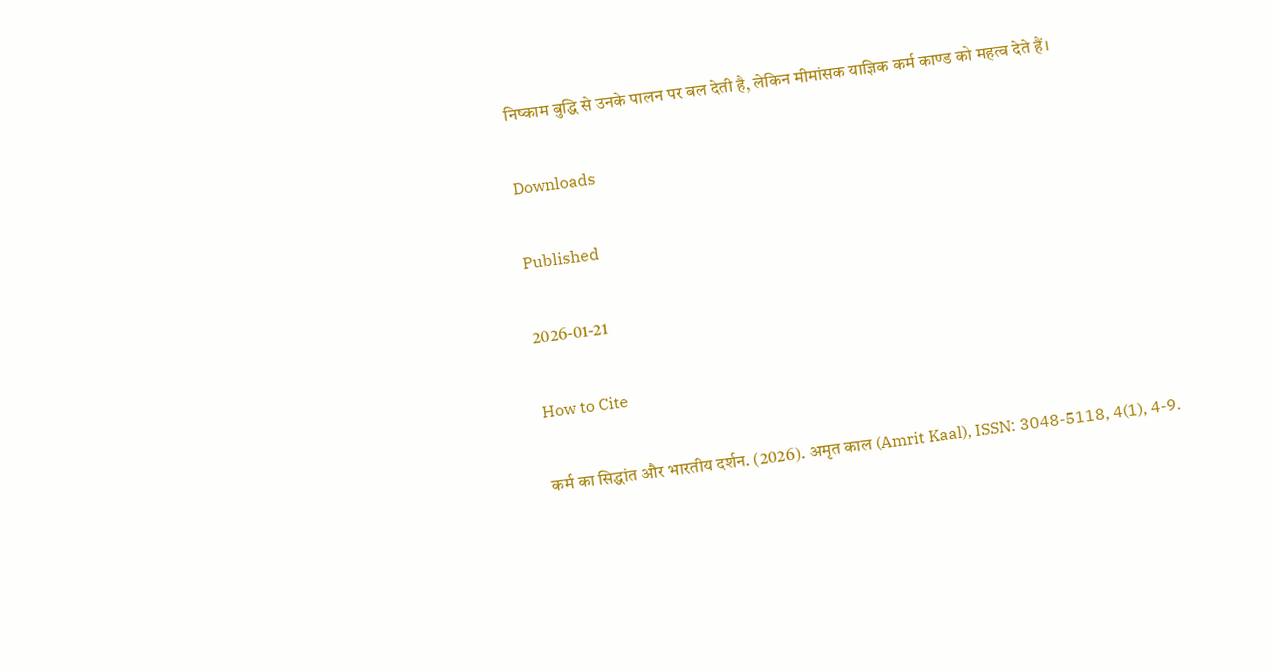निष्काम बुद्धि से उनके पालन पर बल देती है, लेकिन मीमांसक याज्ञिक कर्म काण्ड को महत्व देते हैं।

Downloads

Published

2026-01-21

How to Cite

कर्म का सिद्धांत और भारतीय दर्शन. (2026). अमृत काल (Amrit Kaal), ISSN: 3048-5118, 4(1), 4-9.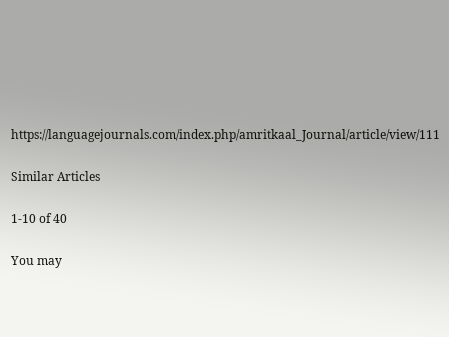https://languagejournals.com/index.php/amritkaal_Journal/article/view/111

Similar Articles

1-10 of 40

You may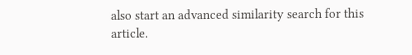also start an advanced similarity search for this article.